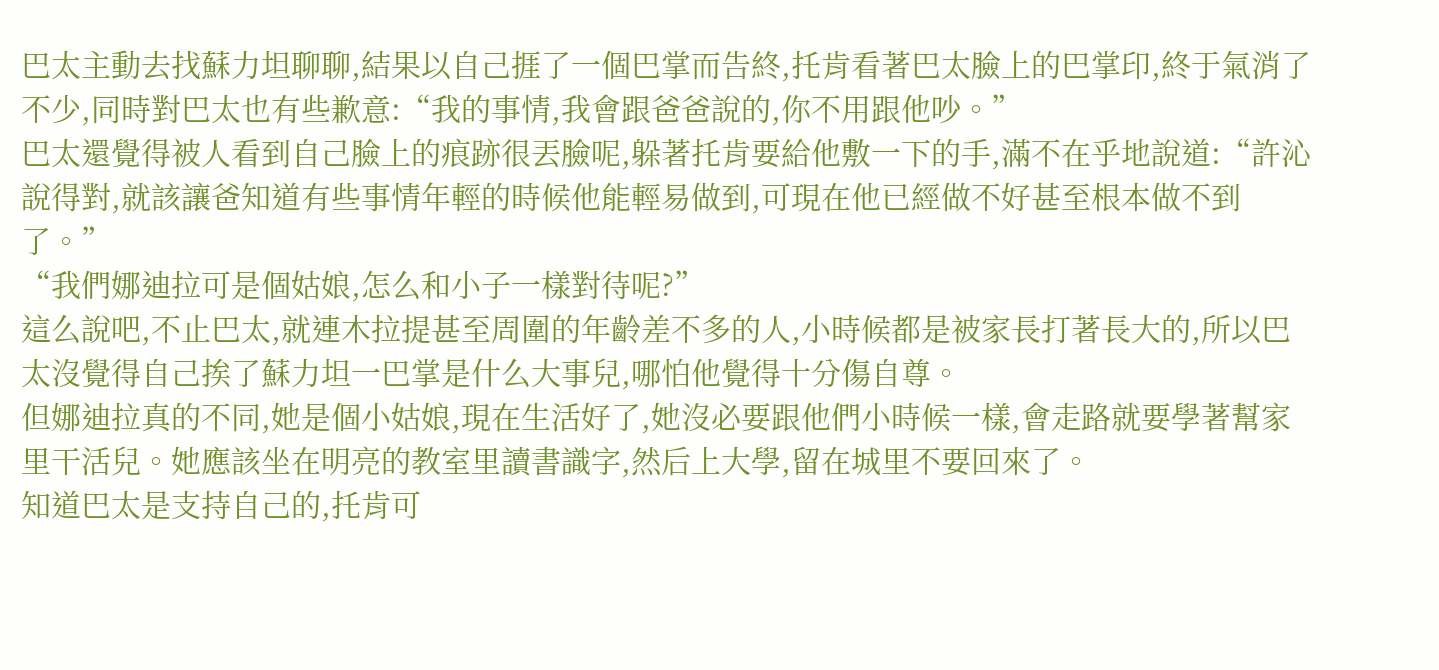巴太主動去找蘇力坦聊聊,結果以自己捱了一個巴掌而告終,托肯看著巴太臉上的巴掌印,終于氣消了不少,同時對巴太也有些歉意:“我的事情,我會跟爸爸說的,你不用跟他吵。”
巴太還覺得被人看到自己臉上的痕跡很丟臉呢,躲著托肯要給他敷一下的手,滿不在乎地說道:“許沁說得對,就該讓爸知道有些事情年輕的時候他能輕易做到,可現在他已經做不好甚至根本做不到了。”
“我們娜迪拉可是個姑娘,怎么和小子一樣對待呢?”
這么說吧,不止巴太,就連木拉提甚至周圍的年齡差不多的人,小時候都是被家長打著長大的,所以巴太沒覺得自己挨了蘇力坦一巴掌是什么大事兒,哪怕他覺得十分傷自尊。
但娜迪拉真的不同,她是個小姑娘,現在生活好了,她沒必要跟他們小時候一樣,會走路就要學著幫家里干活兒。她應該坐在明亮的教室里讀書識字,然后上大學,留在城里不要回來了。
知道巴太是支持自己的,托肯可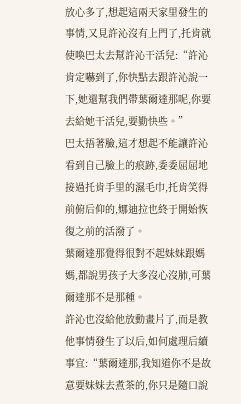放心多了,想起這兩天家里發生的事情,又見許沁沒有上門了,托肯就使喚巴太去幫許沁干活兒:“許沁肯定嚇到了,你快點去跟許沁說一下,她還幫我們帶葉爾達那呢,你要去給她干活兒,要勤快些。”
巴太捂著臉,這才想起不能讓許沁看到自己臉上的痕跡,委委屈屈地接過托肯手里的濕毛巾,托肯笑得前俯后仰的,娜迪拉也終于開始恢復之前的活潑了。
葉爾達那覺得很對不起妹妹跟媽媽,都說男孩子大多沒心沒肺,可葉爾達那不是那種。
許沁也沒給他放動畫片了,而是教他事情發生了以后,如何處理后續事宜:“葉爾達那,我知道你不是故意要妹妹去煮茶的,你只是隨口說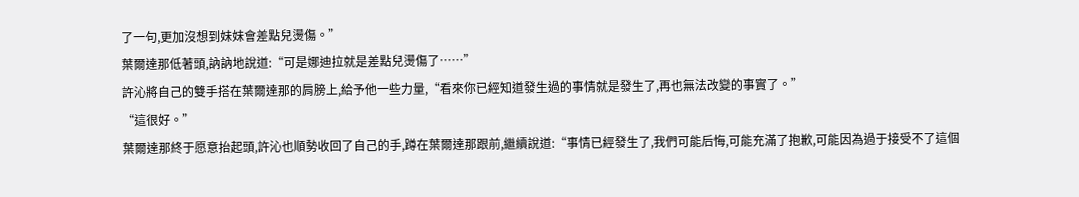了一句,更加沒想到妹妹會差點兒燙傷。”
葉爾達那低著頭,訥訥地說道:“可是娜迪拉就是差點兒燙傷了……”
許沁將自己的雙手搭在葉爾達那的肩膀上,給予他一些力量,“看來你已經知道發生過的事情就是發生了,再也無法改變的事實了。”
“這很好。”
葉爾達那終于愿意抬起頭,許沁也順勢收回了自己的手,蹲在葉爾達那跟前,繼續說道:“事情已經發生了,我們可能后悔,可能充滿了抱歉,可能因為過于接受不了這個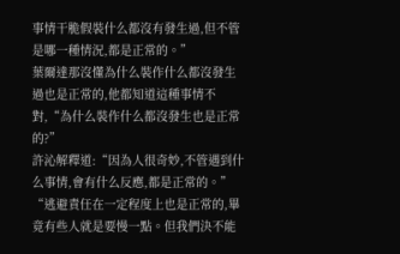事情干脆假裝什么都沒有發生過,但不管是哪一種情況,都是正常的。”
葉爾達那沒懂為什么裝作什么都沒發生過也是正常的,他都知道這種事情不對,“為什么裝作什么都沒發生也是正常的?”
許沁解釋道:“因為人很奇妙,不管遇到什么事情,會有什么反應,都是正常的。”
“逃避責任在一定程度上也是正常的,畢竟有些人就是要慢一點。但我們決不能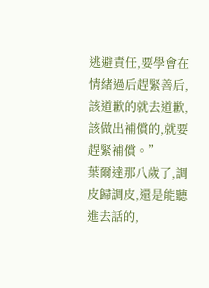逃避責任,要學會在情緒過后趕緊善后,該道歉的就去道歉,該做出補償的,就要趕緊補償。”
葉爾達那八歲了,調皮歸調皮,還是能聽進去話的,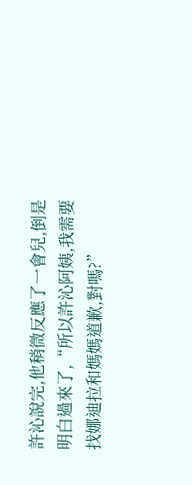許沁說完,他稍微反應了一會兒,倒是明白過來了,“所以許沁阿姨,我需要找娜迪拉和媽媽道歉,對嗎?”